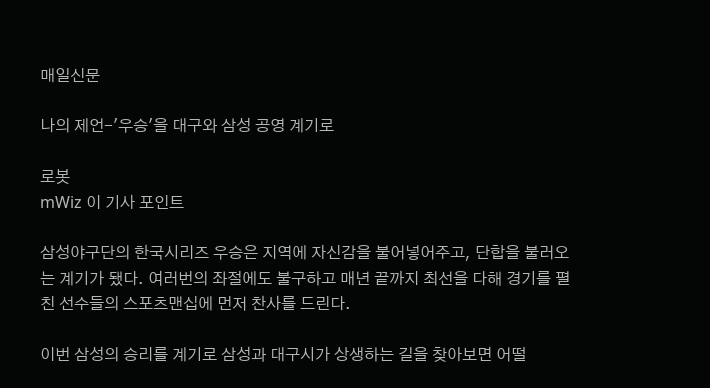매일신문

나의 제언-'우승'을 대구와 삼성 공영 계기로

로봇
mWiz 이 기사 포인트

삼성야구단의 한국시리즈 우승은 지역에 자신감을 불어넣어주고, 단합을 불러오는 계기가 됐다. 여러번의 좌절에도 불구하고 매년 끝까지 최선을 다해 경기를 펼친 선수들의 스포츠맨십에 먼저 찬사를 드린다.

이번 삼성의 승리를 계기로 삼성과 대구시가 상생하는 길을 찾아보면 어떨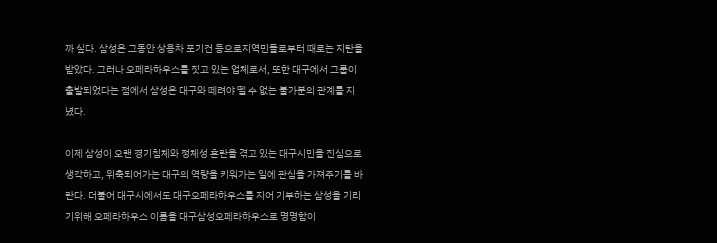까 싶다. 삼성은 그동안 상용차 포기건 등으로지역민들로부터 때로는 지탄을 받았다. 그러나 오페라하우스를 짓고 있는 업체로서, 또한 대구에서 그룹이 출발되었다는 점에서 삼성은 대구와 떼려야 뗄 수 없는 불가분의 관계를 지녔다.

이제 삼성이 오랜 경기침체와 정체성 혼란을 겪고 있는 대구시민을 진심으로 생각하고, 위축되어가는 대구의 역량을 키워가는 일에 관심을 가져주기를 바란다. 더불어 대구시에서도 대구오페라하우스를 지어 기부하는 삼성을 기리기위해 오페라하우스 이름을 대구삼성오페라하우스로 명명함이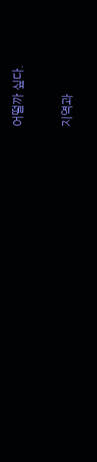어떨까 싶다.

지역과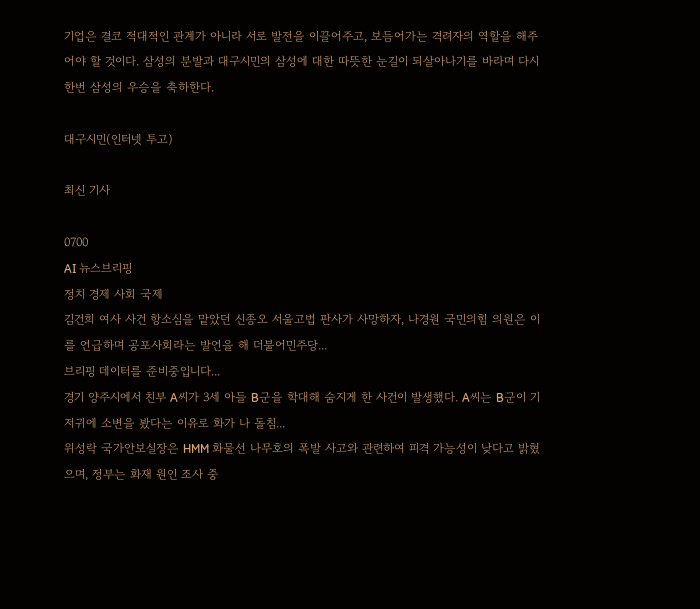기업은 결코 적대적인 관계가 아니라 서로 발전을 이끌어주고, 보듬어가는 격려자의 역할을 해주어야 할 것이다. 삼성의 분발과 대구시민의 삼성에 대한 따뜻한 눈길이 되살아나기를 바라며 다시 한번 삼성의 우승을 축하한다.

대구시민(인터넷 투고)

최신 기사

0700
AI 뉴스브리핑
정치 경제 사회 국제
김건희 여사 사건 항소심을 맡았던 신종오 서울고법 판사가 사망하자, 나경원 국민의힘 의원은 이를 언급하며 공포사회라는 발언을 해 더불어민주당...
브리핑 데이터를 준비중입니다...
경기 양주시에서 친부 A씨가 3세 아들 B군을 학대해 숨지게 한 사건이 발생했다. A씨는 B군이 기저귀에 소변을 봤다는 이유로 화가 나 돌침...
위성락 국가안보실장은 HMM 화물선 나무호의 폭발 사고와 관련하여 피격 가능성이 낮다고 밝혔으며, 정부는 화재 원인 조사 중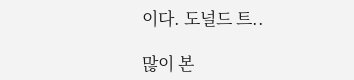이다. 도널드 트..

많이 본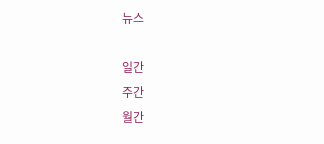뉴스

일간
주간
월간